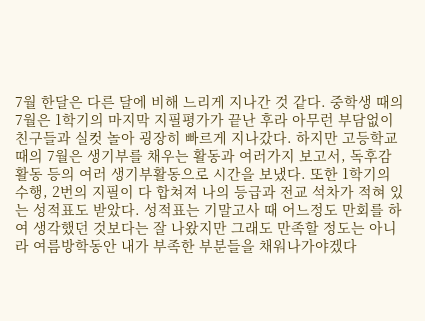7월 한달은 다른 달에 비해 느리게 지나간 것 같다. 중학생 때의 7월은 1학기의 마지막 지필평가가 끝난 후라 아무런 부담없이 친구들과 실컷 놀아 굉장히 빠르게 지나갔다. 하지만 고등학교 때의 7월은 생기부를 채우는 활동과 여러가지 보고서, 독후감 활동 등의 여러 생기부활동으로 시간을 보냈다. 또한 1학기의 수행, 2번의 지필이 다 합쳐져 나의 등급과 전교 석차가 적혀 있는 성적표도 받았다. 성적표는 기말고사 때 어느정도 만회를 하여 생각했던 것보다는 잘 나왔지만 그래도 만족할 정도는 아니라 여름방학동안 내가 부족한 부분들을 채워나가야겠다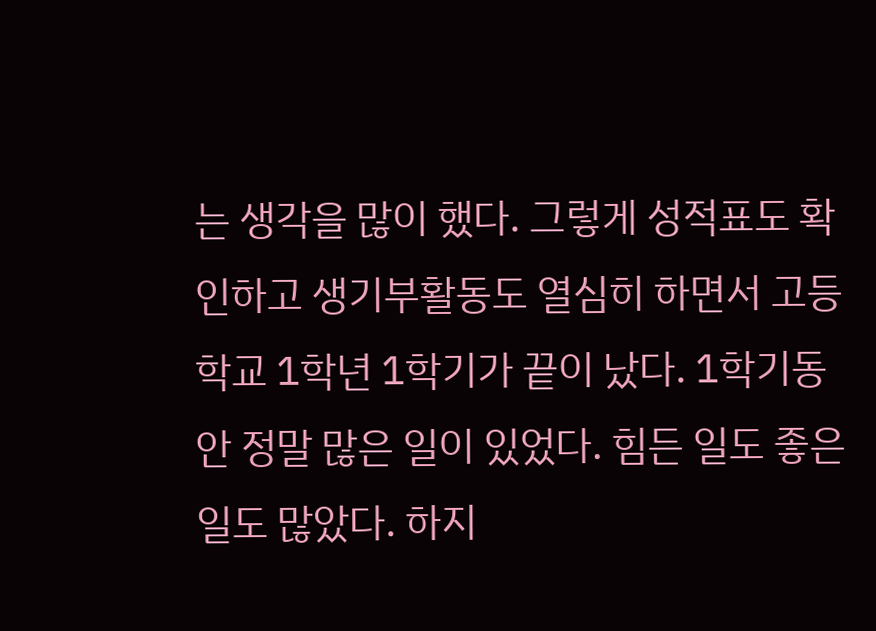는 생각을 많이 했다. 그렇게 성적표도 확인하고 생기부활동도 열심히 하면서 고등학교 1학년 1학기가 끝이 났다. 1학기동안 정말 많은 일이 있었다. 힘든 일도 좋은 일도 많았다. 하지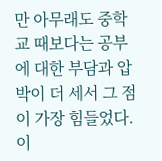만 아무래도 중학교 때보다는 공부에 대한 부담과 압박이 더 세서 그 점이 가장 힘들었다. 이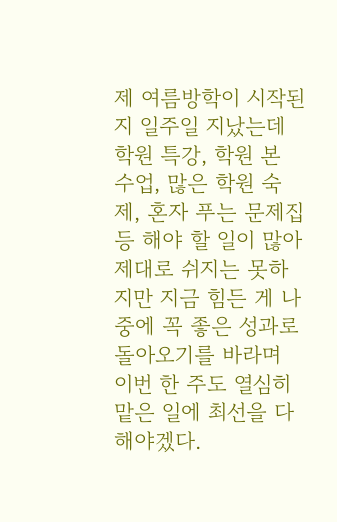제 여름방학이 시작된지 일주일 지났는데 학원 특강, 학원 본 수업, 많은 학원 숙제, 혼자 푸는 문제집 등 해야 할 일이 많아 제대로 쉬지는 못하지만 지금 힘든 게 나중에 꼭 좋은 성과로 돌아오기를 바라며 이번 한 주도 열심히 맡은 일에 최선을 다 해야겠다.